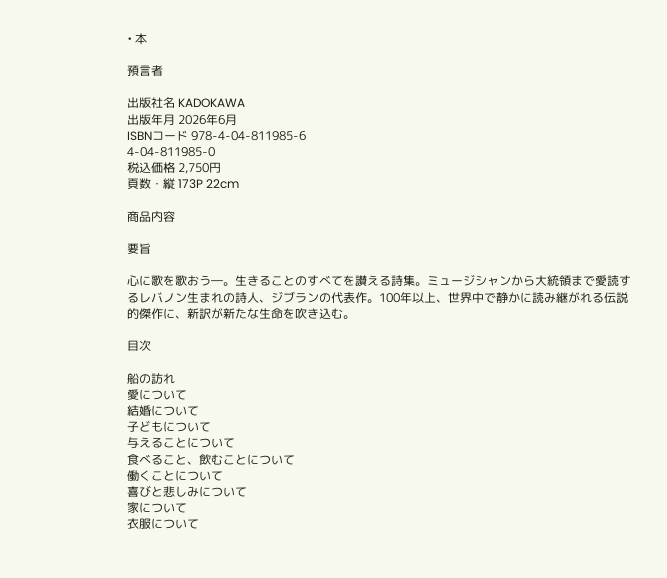• 本

預言者

出版社名 KADOKAWA
出版年月 2026年6月
ISBNコード 978-4-04-811985-6
4-04-811985-0
税込価格 2,750円
頁数・縦 173P 22cm

商品内容

要旨

心に歌を歌おう―。生きることのすべてを讃える詩集。ミュージシャンから大統領まで愛読するレバノン生まれの詩人、ジブランの代表作。100年以上、世界中で静かに読み継がれる伝説的傑作に、新訳が新たな生命を吹き込む。

目次

船の訪れ
愛について
結婚について
子どもについて
与えることについて
食べること、飲むことについて
働くことについて
喜びと悲しみについて
家について
衣服について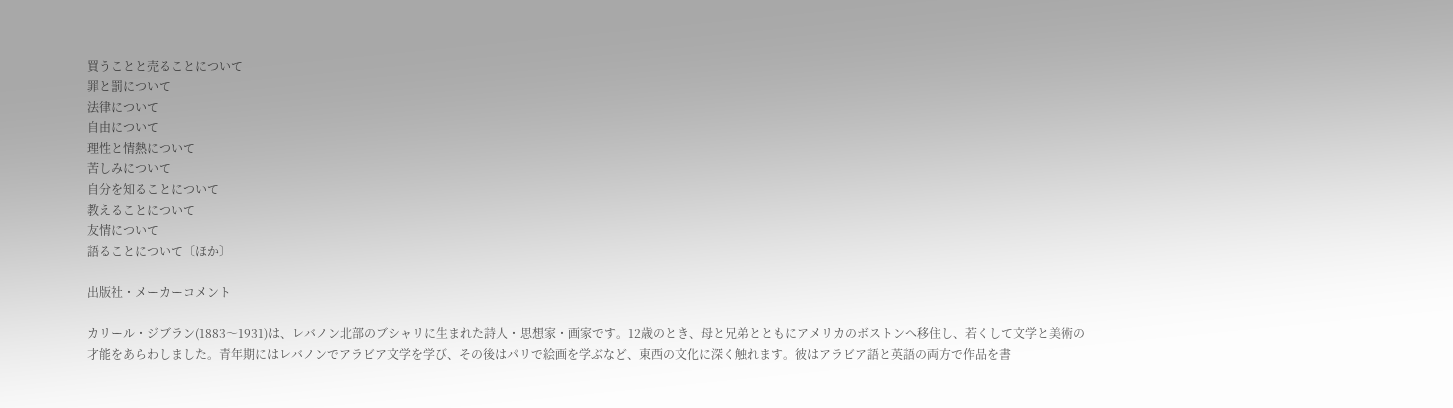買うことと売ることについて
罪と罰について
法律について
自由について
理性と情熱について
苦しみについて
自分を知ることについて
教えることについて
友情について
語ることについて〔ほか〕

出版社・メーカーコメント

カリール・ジブラン(1883〜1931)は、レバノン北部のブシャリに生まれた詩人・思想家・画家です。12歳のとき、母と兄弟とともにアメリカのボストンへ移住し、若くして文学と美術の才能をあらわしました。青年期にはレバノンでアラビア文学を学び、その後はパリで絵画を学ぶなど、東西の文化に深く触れます。彼はアラビア語と英語の両方で作品を書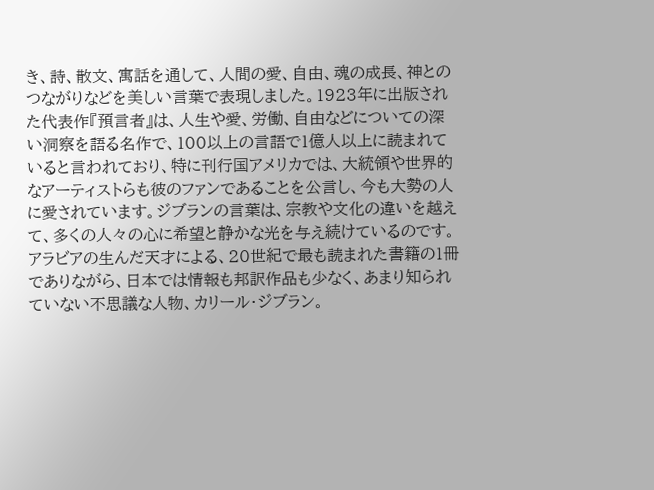き、詩、散文、寓話を通して、人間の愛、自由、魂の成長、神とのつながりなどを美しい言葉で表現しました。1923年に出版された代表作『預言者』は、人生や愛、労働、自由などについての深い洞察を語る名作で、100以上の言語で1億人以上に読まれていると言われており、特に刊行国アメリカでは、大統領や世界的なアーティストらも彼のファンであることを公言し、今も大勢の人に愛されています。ジブランの言葉は、宗教や文化の違いを越えて、多くの人々の心に希望と静かな光を与え続けているのです。アラビアの生んだ天才による、20世紀で最も読まれた書籍の1冊でありながら、日本では情報も邦訳作品も少なく、あまり知られていない不思議な人物、カリール・ジブラン。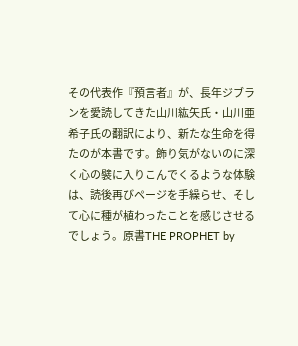その代表作『預言者』が、長年ジブランを愛読してきた山川紘矢氏・山川亜希子氏の翻訳により、新たな生命を得たのが本書です。飾り気がないのに深く心の襞に入りこんでくるような体験は、読後再びページを手繰らせ、そして心に種が植わったことを感じさせるでしょう。原書THE PROPHET by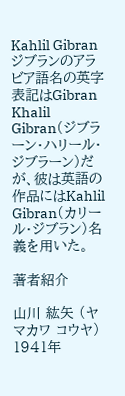Kahlil Gibranジブランのアラビア語名の英字表記はGibran Khalil Gibran(ジブラーン・ハリール・ジブラーン)だが、彼は英語の作品にはKahlil Gibran(カリール・ジブラン)名義を用いた。

著者紹介

山川 紘矢 (ヤマカワ コウヤ)
1941年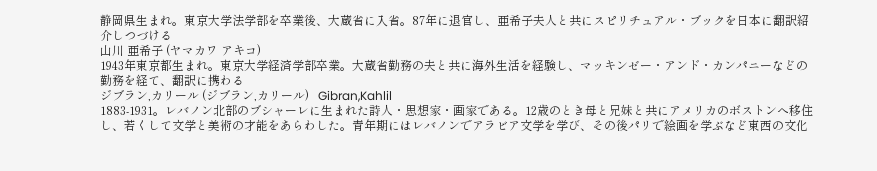静岡県生まれ。東京大学法学部を卒業後、大蔵省に入省。87年に退官し、亜希子夫人と共にスピリチュアル・ブックを日本に翻訳紹介しつづける
山川 亜希子 (ヤマカワ アキコ)
1943年東京都生まれ。東京大学経済学部卒業。大蔵省勤務の夫と共に海外生活を経験し、マッキンゼー・アンド・カンパニーなどの勤務を経て、翻訳に携わる
ジブラン,カリール (ジブラン,カリール)   Gibran,Kahlil
1883‐1931。レバノン北部のブシャーレに生まれた詩人・思想家・画家である。12歳のとき母と兄妹と共にアメリカのボストンへ移住し、若くして文学と美術の才能をあらわした。青年期にはレバノンでアラビア文学を学び、その後パリで絵画を学ぶなど東西の文化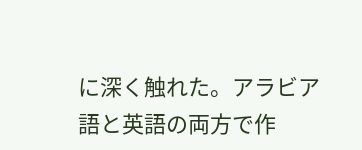に深く触れた。アラビア語と英語の両方で作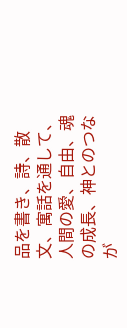品を書き、詩、散文、寓話を通して、人間の愛、自由、魂の成長、神とのつなが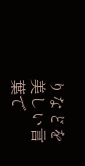りなどを美しい言葉で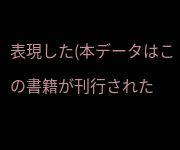表現した(本データはこの書籍が刊行された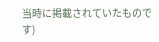当時に掲載されていたものです)